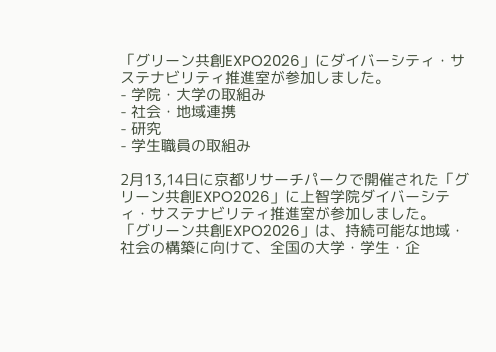「グリーン共創EXPO2026」にダイバーシティ・サステナビリティ推進室が参加しました。
- 学院・大学の取組み
- 社会・地域連携
- 研究
- 学生職員の取組み

2月13,14日に京都リサーチパークで開催された「グリーン共創EXPO2026」に上智学院ダイバーシティ・サステナビリティ推進室が参加しました。
「グリーン共創EXPO2026」は、持続可能な地域・社会の構築に向けて、全国の大学・学生・企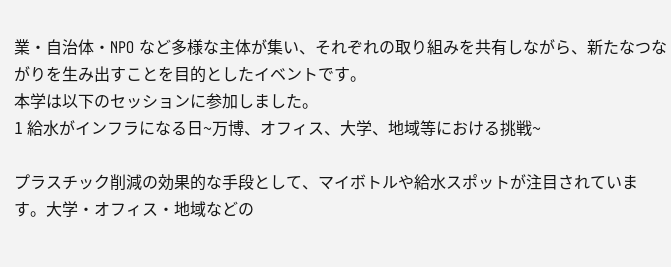業・自治体・NPO など多様な主体が集い、それぞれの取り組みを共有しながら、新たなつながりを生み出すことを目的としたイベントです。
本学は以下のセッションに参加しました。
1 給水がインフラになる日~万博、オフィス、大学、地域等における挑戦~

プラスチック削減の効果的な手段として、マイボトルや給水スポットが注目されています。大学・オフィス・地域などの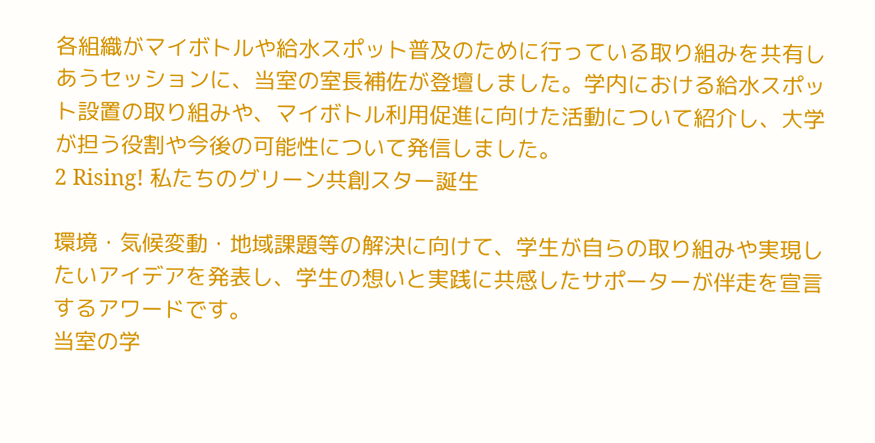各組織がマイボトルや給水スポット普及のために行っている取り組みを共有しあうセッションに、当室の室長補佐が登壇しました。学内における給水スポット設置の取り組みや、マイボトル利用促進に向けた活動について紹介し、大学が担う役割や今後の可能性について発信しました。
2 Rising! 私たちのグリーン共創スター誕生

環境・気候変動・地域課題等の解決に向けて、学生が自らの取り組みや実現したいアイデアを発表し、学生の想いと実践に共感したサポーターが伴走を宣言するアワードです。
当室の学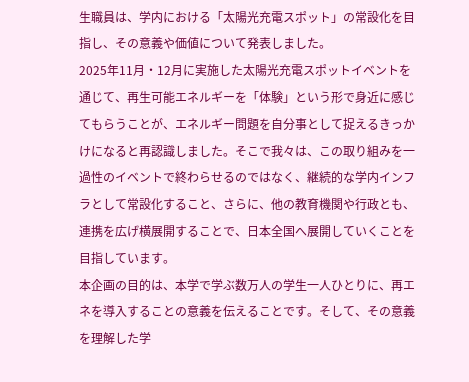生職員は、学内における「太陽光充電スポット」の常設化を目指し、その意義や価値について発表しました。
2025年11月・12月に実施した太陽光充電スポットイベントを通じて、再生可能エネルギーを「体験」という形で身近に感じてもらうことが、エネルギー問題を自分事として捉えるきっかけになると再認識しました。そこで我々は、この取り組みを一過性のイベントで終わらせるのではなく、継続的な学内インフラとして常設化すること、さらに、他の教育機関や行政とも、連携を広げ横展開することで、日本全国へ展開していくことを目指しています。
本企画の目的は、本学で学ぶ数万人の学生一人ひとりに、再エネを導入することの意義を伝えることです。そして、その意義を理解した学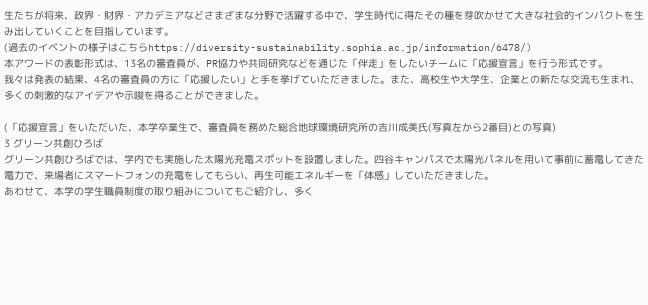生たちが将来、政界・財界・アカデミアなどさまざまな分野で活躍する中で、学生時代に得たその種を芽吹かせて大きな社会的インパクトを生み出していくことを目指しています。
(過去のイベントの様子はこちらhttps://diversity-sustainability.sophia.ac.jp/information/6478/)
本アワードの表彰形式は、13名の審査員が、PR協力や共同研究などを通じた「伴走」をしたいチームに「応援宣言」を行う形式です。
我々は発表の結果、4名の審査員の方に「応援したい」と手を挙げていただきました。また、高校生や大学生、企業との新たな交流も生まれ、多くの刺激的なアイデアや示唆を得ることができました。

(「応援宣言」をいただいた、本学卒業生で、審査員を務めた総合地球環境研究所の吉川成美氏(写真左から2番目)との写真)
3 グリーン共創ひろば
グリーン共創ひろばでは、学内でも実施した太陽光充電スポットを設置しました。四谷キャンパスで太陽光パネルを用いて事前に蓄電してきた電力で、来場者にスマートフォンの充電をしてもらい、再生可能エネルギーを「体感」していただきました。
あわせて、本学の学生職員制度の取り組みについてもご紹介し、多く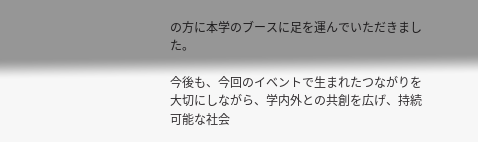の方に本学のブースに足を運んでいただきました。

今後も、今回のイベントで生まれたつながりを大切にしながら、学内外との共創を広げ、持続可能な社会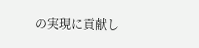の実現に貢献し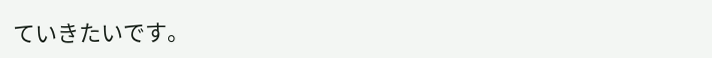ていきたいです。